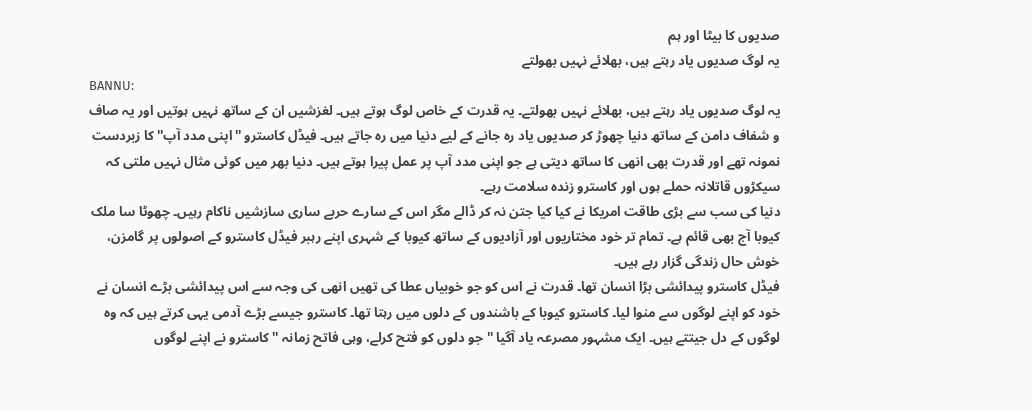صدیوں کا بیٹا اور ہم
یہ لوگ صدیوں یاد رہتے ہیں، بھلائے نہیں بھولتے
BANNU:
یہ لوگ صدیوں یاد رہتے ہیں، بھلائے نہیں بھولتے۔ یہ قدرت کے خاص لوگ ہوتے ہیں۔ لغزشیں ان کے ساتھ نہیں ہوتیں اور یہ صاف و شفاف دامن کے ساتھ دنیا چھوڑ کر صدیوں یاد رہ جانے کے لیے دنیا میں رہ جاتے ہیں۔ فیڈل کاسترو ''اپنی مدد آپ'' کا زبردست نمونہ تھے اور قدرت بھی انھی کا ساتھ دیتی ہے جو اپنی مدد آپ پر عمل پیرا ہوتے ہیں۔ دنیا بھر میں کوئی مثال نہیں ملتی کہ سیکڑوں قاتلانہ حملے ہوں اور کاسترو زندہ سلامت رہے۔
دنیا کی سب سے بڑی طاقت امریکا نے کیا کیا جتن نہ کر ڈالے مگر اس کے سارے حربے ساری سازشیں ناکام رہیں۔ چھوٹا سا ملک کیوبا آج بھی قائم ہے۔ تمام تر خود مختاریوں اور آزادیوں کے ساتھ کیوبا کے شہری اپنے رہبر فیڈل کاسترو کے اصولوں پر گامزن، خوش حال زندگی گزار رہے ہیں۔
فیڈل کاسترو پیدائشی بڑا انسان تھا۔ قدرت نے اس کو جو خوبیاں عطا کی تھیں انھی کی وجہ سے اس پیدائشی بڑے انسان نے خود کو اپنے لوگوں سے منوا لیا۔ کاسترو کیوبا کے باشندوں کے دلوں میں رہتا تھا۔ کاسترو جیسے بڑے آدمی یہی کرتے ہیں کہ وہ لوگوں کے دل جیتتے ہیں۔ ایک مشہور مصرعہ یاد آگیا ''جو دلوں کو فتح کرلے، وہی فاتح زمانہ '' کاسترو نے اپنے لوگوں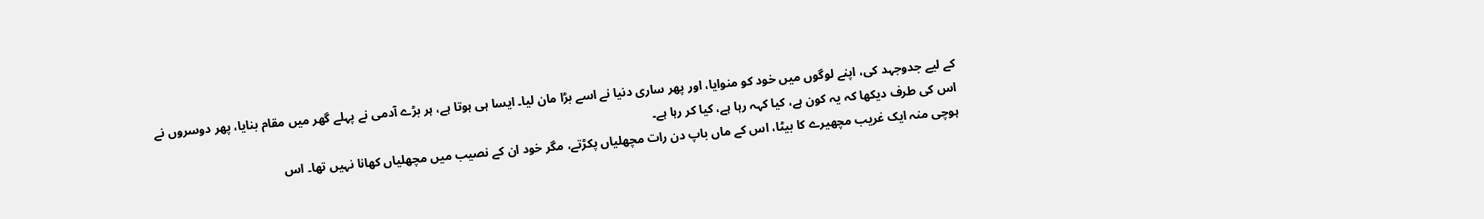کے لیے جدوجہد کی، اپنے لوگوں میں خود کو منوایا، اور پھر ساری دنیا نے اسے بڑا مان لیا۔ ایسا ہی ہوتا ہے، ہر بڑے آدمی نے پہلے گھر میں مقام بنایا، پھر دوسروں نے اس کی طرف دیکھا کہ یہ کون ہے، کیا کہہ رہا ہے، کیا کر رہا ہے۔
ہوچی منہ ایک غریب مچھیرے کا بیٹا، اس کے ماں باپ دن رات مچھلیاں پکڑتے، مگر خود ان کے نصیب میں مچھلیاں کھانا نہیں تھا۔ اس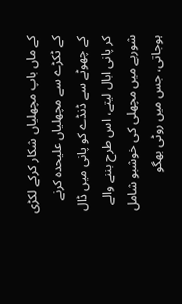کے ماں باپ مچھلیاں شکار کرکے لکڑی کے ٹکڑے سے مچھلیاں علیحدہ کرنے کے چھوٹے سے ڈنڈے کو پانی میں ڈال کر پانی ابال لیتے، اس طرح بننے والے شوربے میں مچھلی کی خوشبو شامل ہوجاتی، جس میں روٹی بھگو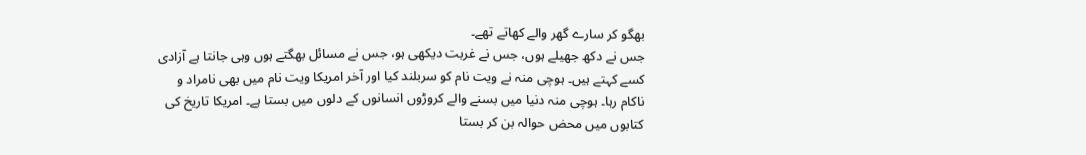بھگو کر سارے گھر والے کھاتے تھے۔
جس نے دکھ جھیلے ہوں، جس نے غربت دیکھی ہو، جس نے مسائل بھگتے ہوں وہی جانتا ہے آزادی کسے کہتے ہیں۔ ہوچی منہ نے ویت نام کو سربلند کیا اور آخر امریکا ویت نام میں بھی نامراد و ناکام رہا۔ ہوچی منہ دنیا میں بسنے والے کروڑوں انسانوں کے دلوں میں بستا ہے۔ امریکا تاریخ کی کتابوں میں محض حوالہ بن کر بستا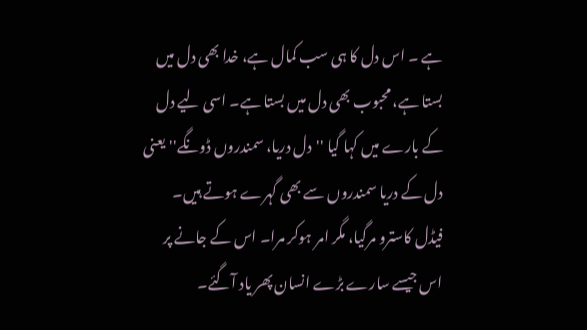ہے ۔ اس دل کا ہی سب کمال ہے، خدا بھی دل میں بستا ہے، محبوب بھی دل میں بستا ہے۔ اسی لیے دل کے بارے میں کہا گیا ''دل دریا، سمندروں ڈونگے'' یعنی دل کے دریا سمندروں سے بھی گہرے ہوتے ہیں۔
فیڈل کاسترو مرگیا، مگر امر ہوکر مرا۔ اس کے جانے پر اس جیسے سارے بڑے انسان پھر یاد آگئے۔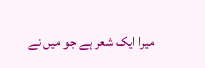میرا ایک شعر ہے جو میں نے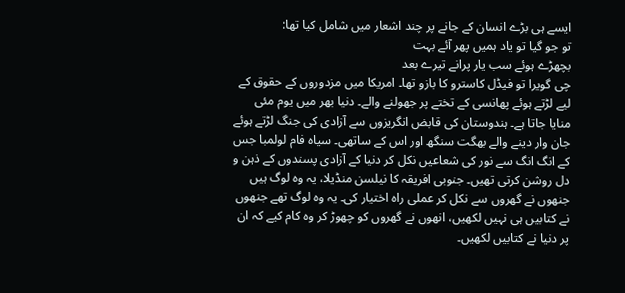ایسے ہی بڑے انسان کے جانے پر چند اشعار میں شامل کیا تھا:
تو جو گیا تو یاد ہمیں پھر آئے بہت
بچھڑے ہوئے سب یار پرانے تیرے بعد
چی گویرا تو فیڈل کاسترو کا بازو تھا۔ امریکا میں مزدوروں کے حقوق کے لیے لڑتے ہوئے پھانسی کے تختے پر جھولنے والے۔ دنیا بھر میں یوم مئی منایا جاتا ہے۔ ہندوستان کی قابض انگریزوں سے آزادی کی جنگ لڑتے ہوئے جان وار دینے والے بھگت سنگھ اور اس کے ساتھی۔ سیاہ فام لولمبا جس کے انگ انگ سے نور کی شعاعیں نکل کر دنیا کے آزادی پسندوں کے ذہن و دل روشن کرتی تھیں۔ جنوبی افریقہ کا نیلسن منڈیلا، یہ وہ لوگ ہیں جنھوں نے گھروں سے نکل کر عملی راہ اختیار کی۔ یہ وہ لوگ تھے جنھوں نے کتابیں ہی نہیں لکھیں، انھوں نے گھروں کو چھوڑ کر وہ کام کیے کہ ان پر دنیا نے کتابیں لکھیں۔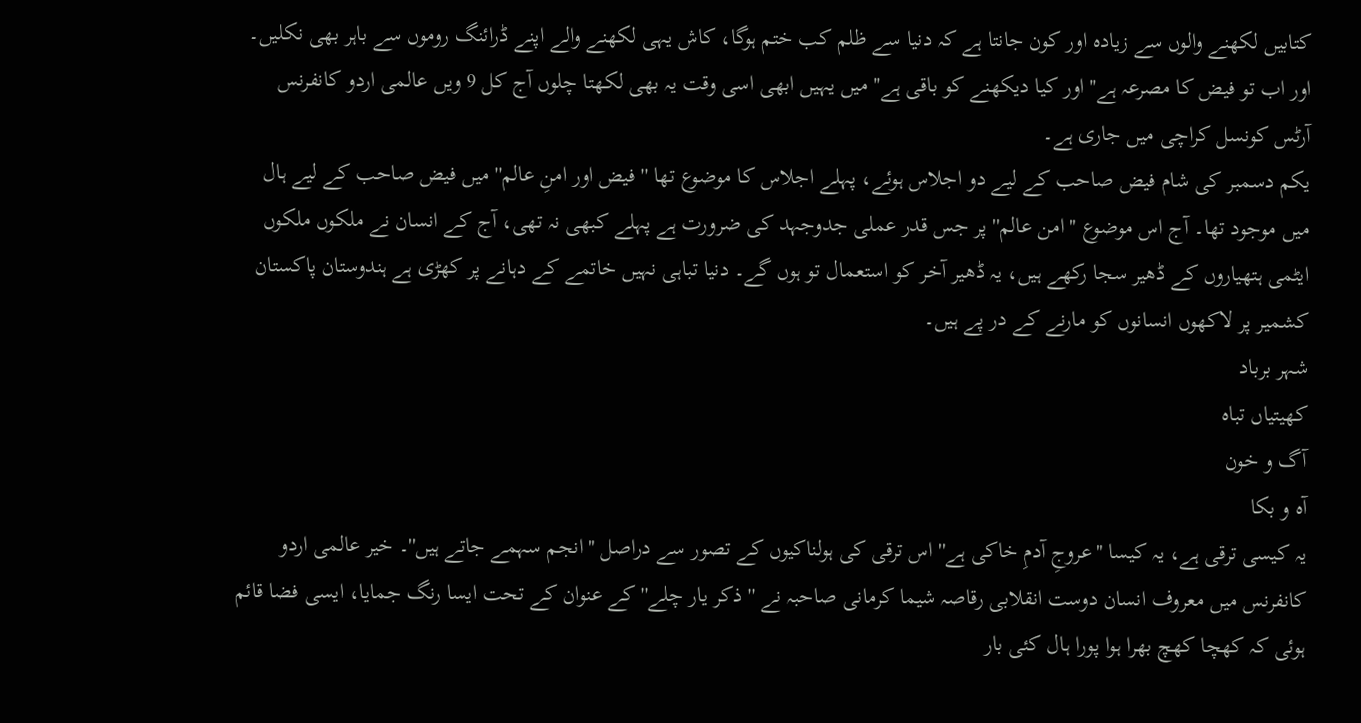کتابیں لکھنے والوں سے زیادہ اور کون جانتا ہے کہ دنیا سے ظلم کب ختم ہوگا، کاش یہی لکھنے والے اپنے ڈرائنگ روموں سے باہر بھی نکلیں۔ اور اب تو فیض کا مصرعہ ہے''اور کیا دیکھنے کو باقی ہے'' میں یہیں ابھی اسی وقت یہ بھی لکھتا چلوں آج کل 9 ویں عالمی اردو کانفرنس آرٹس کونسل کراچی میں جاری ہے۔
یکم دسمبر کی شام فیض صاحب کے لیے دو اجلاس ہوئے، پہلے اجلاس کا موضوع تھا ''فیض اور امنِ عالم'' میں فیض صاحب کے لیے ہال میں موجود تھا۔ آج اس موضوع ''امن عالم'' پر جس قدر عملی جدوجہد کی ضرورت ہے پہلے کبھی نہ تھی، آج کے انسان نے ملکوں ملکوں ایٹمی ہتھیاروں کے ڈھیر سجا رکھے ہیں، یہ ڈھیر آخر کو استعمال تو ہوں گے۔ دنیا تباہی نہیں خاتمے کے دہانے پر کھڑی ہے ہندوستان پاکستان کشمیر پر لاکھوں انسانوں کو مارنے کے در پے ہیں۔
شہر برباد
کھیتیاں تباہ
آگ و خون
آہ و بکا
یہ کیسی ترقی ہے، یہ کیسا ''عروجِ آدمِ خاکی ہے'' اس ترقی کی ہولناکیوں کے تصور سے دراصل ''انجم سہمے جاتے ہیں''۔ خیر عالمی اردو کانفرنس میں معروف انسان دوست انقلابی رقاصہ شیما کرمانی صاحبہ نے ''ذکر یار چلے'' کے عنوان کے تحت ایسا رنگ جمایا، ایسی فضا قائم ہوئی کہ کھچا کھچ بھرا ہوا پورا ہال کئی بار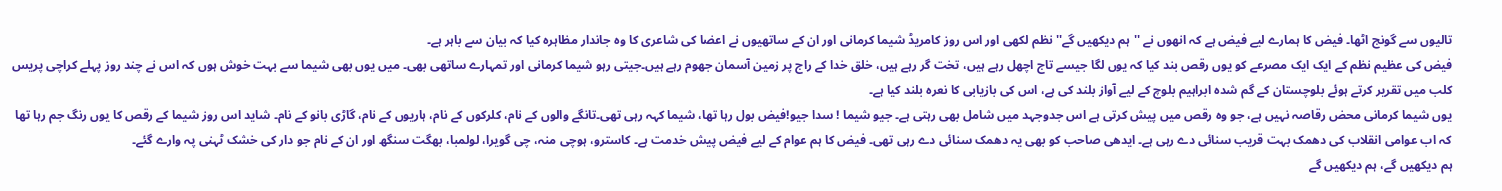تالیوں سے گونج اٹھا۔ فیض کا ہمارے لیے فیض ہے کہ انھوں نے ''ہم دیکھیں گے'' نظم لکھی اور اس روز کامریڈ شیما کرمانی اور ان کے ساتھیوں نے اعضا کی شاعری کا وہ جاندار مظاہرہ کیا کہ بیان سے باہر ہے۔
فیض کی عظیم نظم کے ایک ایک مصرعے کو یوں رقص بند کیا کہ یوں لگا جیسے تاج اچھل رہے ہیں، تخت گر رہے ہیں، خلق خدا کے راج پر زمین آسمان جھوم رہے ہیں۔جیتی رہو شیما کرمانی اور تمہارے ساتھی بھی۔ میں یوں بھی شیما سے بہت خوش ہوں کہ اس نے چند روز پہلے کراچی پریس کلب میں تقریر کرتے ہوئے بلوچستان کے گم شدہ ابراہیم بلوچ کے لیے آواز بلند کی ہے، اس کی بازیابی کا نعرہ بلند کیا ہے۔
یوں شیما کرمانی محض رقاصہ نہیں ہے، جو وہ رقص میں پیش کرتی ہے اس جدوجہد میں شامل بھی رہتی ہے۔ جیو شیما ! سدا جیو!فیض بول رہا تھا، شیما کہہ رہی تھی۔تانگے والوں کے نام، کلرکوں کے نام، ہاریوں کے نام، گاڑی بانو کے نام۔ شاید اس روز شیما کے رقص کا یوں رنگ جم رہا تھا کہ اب عوامی انقلاب کی دھمک بہت قریب سنائی دے رہی ہے۔ ایدھی صاحب کو بھی یہ دھمک سنائی دے رہی تھی۔ فیض کا ہم عوام کے لیے فیض پیش خدمت ہے۔ کاسترو، ہوچی منہ، چی گویرا، لولمبا، بھگت سنگھ اور ان کے نام جو دار کی خشک ٹہنی پہ وارے گئے۔
ہم دیکھیں گے، ہم دیکھیں گے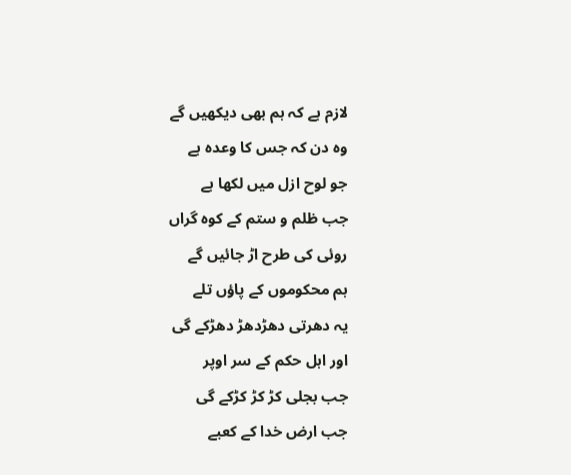لازم ہے کہ ہم بھی دیکھیں گے
وہ دن کہ جس کا وعدہ ہے
جو لوح ازل میں لکھا ہے
جب ظلم و ستم کے کوہ گراں
روئی کی طرح اڑ جائیں گے
ہم محکوموں کے پاؤں تلے
یہ دھرتی دھڑدھڑ دھڑکے گی
اور اہل حکم کے سر اوپر
جب بجلی کڑ کڑ کڑکے گی
جب ارض خدا کے کعبے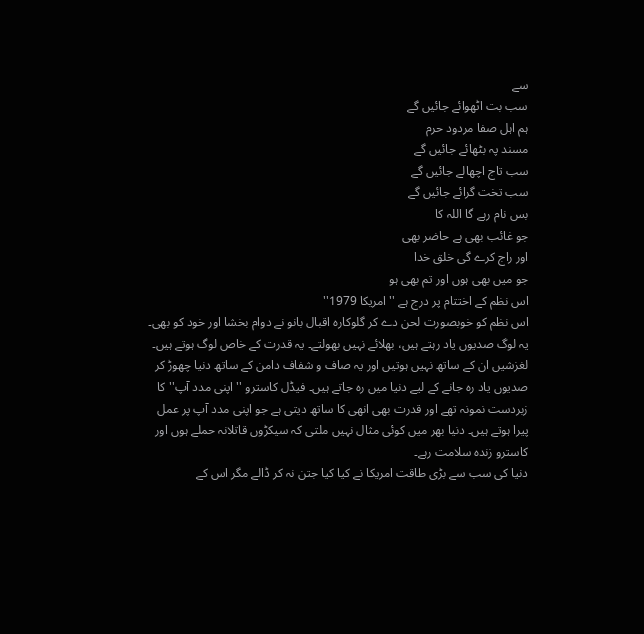سے
سب بت اٹھوائے جائیں گے
ہم اہل صفا مردود حرم
مسند پہ بٹھائے جائیں گے
سب تاج اچھالے جائیں گے
سب تخت گرائے جائیں گے
بس نام رہے گا اللہ کا
جو غائب بھی ہے حاضر بھی
اور راج کرے گی خلق خدا
جو میں بھی ہوں اور تم بھی ہو
اس نظم کے اختتام پر درج ہے ''امریکا 1979''
اس نظم کو خوبصورت لحن دے کر گلوکارہ اقبال بانو نے دوام بخشا اور خود کو بھی۔
یہ لوگ صدیوں یاد رہتے ہیں، بھلائے نہیں بھولتے۔ یہ قدرت کے خاص لوگ ہوتے ہیں۔ لغزشیں ان کے ساتھ نہیں ہوتیں اور یہ صاف و شفاف دامن کے ساتھ دنیا چھوڑ کر صدیوں یاد رہ جانے کے لیے دنیا میں رہ جاتے ہیں۔ فیڈل کاسترو ''اپنی مدد آپ'' کا زبردست نمونہ تھے اور قدرت بھی انھی کا ساتھ دیتی ہے جو اپنی مدد آپ پر عمل پیرا ہوتے ہیں۔ دنیا بھر میں کوئی مثال نہیں ملتی کہ سیکڑوں قاتلانہ حملے ہوں اور کاسترو زندہ سلامت رہے۔
دنیا کی سب سے بڑی طاقت امریکا نے کیا کیا جتن نہ کر ڈالے مگر اس کے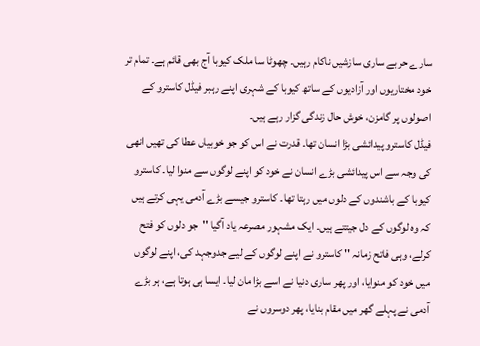سارے حربے ساری سازشیں ناکام رہیں۔ چھوٹا سا ملک کیوبا آج بھی قائم ہے۔ تمام تر خود مختاریوں اور آزادیوں کے ساتھ کیوبا کے شہری اپنے رہبر فیڈل کاسترو کے اصولوں پر گامزن، خوش حال زندگی گزار رہے ہیں۔
فیڈل کاسترو پیدائشی بڑا انسان تھا۔ قدرت نے اس کو جو خوبیاں عطا کی تھیں انھی کی وجہ سے اس پیدائشی بڑے انسان نے خود کو اپنے لوگوں سے منوا لیا۔ کاسترو کیوبا کے باشندوں کے دلوں میں رہتا تھا۔ کاسترو جیسے بڑے آدمی یہی کرتے ہیں کہ وہ لوگوں کے دل جیتتے ہیں۔ ایک مشہور مصرعہ یاد آگیا ''جو دلوں کو فتح کرلے، وہی فاتح زمانہ '' کاسترو نے اپنے لوگوں کے لیے جدوجہد کی، اپنے لوگوں میں خود کو منوایا، اور پھر ساری دنیا نے اسے بڑا مان لیا۔ ایسا ہی ہوتا ہے، ہر بڑے آدمی نے پہلے گھر میں مقام بنایا، پھر دوسروں نے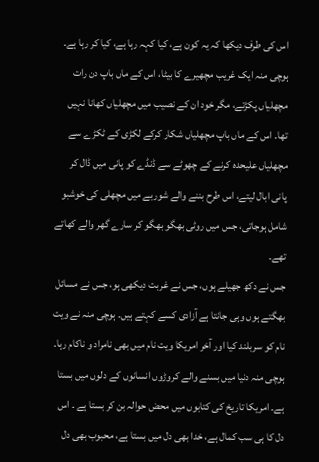اس کی طرف دیکھا کہ یہ کون ہے، کیا کہہ رہا ہے، کیا کر رہا ہے۔
ہوچی منہ ایک غریب مچھیرے کا بیٹا، اس کے ماں باپ دن رات مچھلیاں پکڑتے، مگر خود ان کے نصیب میں مچھلیاں کھانا نہیں تھا۔ اس کے ماں باپ مچھلیاں شکار کرکے لکڑی کے ٹکڑے سے مچھلیاں علیحدہ کرنے کے چھوٹے سے ڈنڈے کو پانی میں ڈال کر پانی ابال لیتے، اس طرح بننے والے شوربے میں مچھلی کی خوشبو شامل ہوجاتی، جس میں روٹی بھگو بھگو کر سارے گھر والے کھاتے تھے۔
جس نے دکھ جھیلے ہوں، جس نے غربت دیکھی ہو، جس نے مسائل بھگتے ہوں وہی جانتا ہے آزادی کسے کہتے ہیں۔ ہوچی منہ نے ویت نام کو سربلند کیا اور آخر امریکا ویت نام میں بھی نامراد و ناکام رہا۔ ہوچی منہ دنیا میں بسنے والے کروڑوں انسانوں کے دلوں میں بستا ہے۔ امریکا تاریخ کی کتابوں میں محض حوالہ بن کر بستا ہے ۔ اس دل کا ہی سب کمال ہے، خدا بھی دل میں بستا ہے، محبوب بھی دل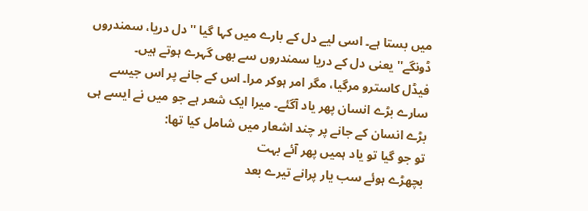میں بستا ہے۔ اسی لیے دل کے بارے میں کہا گیا ''دل دریا، سمندروں ڈونگے'' یعنی دل کے دریا سمندروں سے بھی گہرے ہوتے ہیں۔
فیڈل کاسترو مرگیا، مگر امر ہوکر مرا۔ اس کے جانے پر اس جیسے سارے بڑے انسان پھر یاد آگئے۔ میرا ایک شعر ہے جو میں نے ایسے ہی بڑے انسان کے جانے پر چند اشعار میں شامل کیا تھا:
تو جو گیا تو یاد ہمیں پھر آئے بہت
بچھڑے ہوئے سب یار پرانے تیرے بعد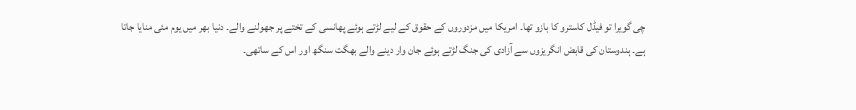چی گویرا تو فیڈل کاسترو کا بازو تھا۔ امریکا میں مزدوروں کے حقوق کے لیے لڑتے ہوئے پھانسی کے تختے پر جھولنے والے۔ دنیا بھر میں یوم مئی منایا جاتا ہے۔ ہندوستان کی قابض انگریزوں سے آزادی کی جنگ لڑتے ہوئے جان وار دینے والے بھگت سنگھ اور اس کے ساتھی۔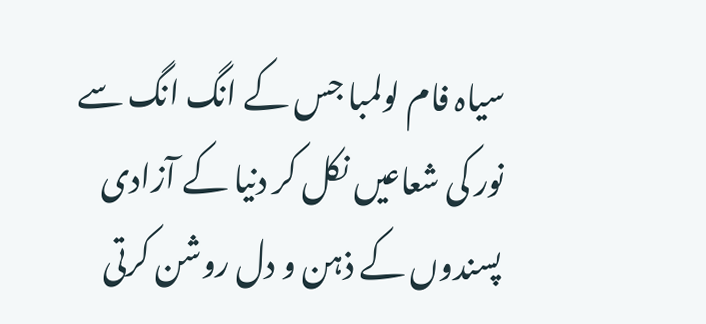سیاہ فام لولمبا جس کے انگ انگ سے نور کی شعاعیں نکل کر دنیا کے آزادی پسندوں کے ذہن و دل روشن کرتی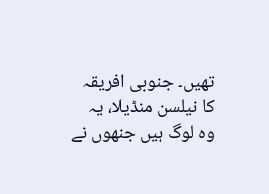تھیں۔ جنوبی افریقہ کا نیلسن منڈیلا، یہ وہ لوگ ہیں جنھوں نے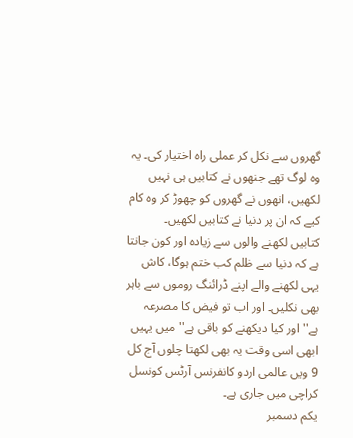گھروں سے نکل کر عملی راہ اختیار کی۔ یہ وہ لوگ تھے جنھوں نے کتابیں ہی نہیں لکھیں، انھوں نے گھروں کو چھوڑ کر وہ کام کیے کہ ان پر دنیا نے کتابیں لکھیں۔
کتابیں لکھنے والوں سے زیادہ اور کون جانتا ہے کہ دنیا سے ظلم کب ختم ہوگا، کاش یہی لکھنے والے اپنے ڈرائنگ روموں سے باہر بھی نکلیں۔ اور اب تو فیض کا مصرعہ ہے''اور کیا دیکھنے کو باقی ہے'' میں یہیں ابھی اسی وقت یہ بھی لکھتا چلوں آج کل 9 ویں عالمی اردو کانفرنس آرٹس کونسل کراچی میں جاری ہے۔
یکم دسمبر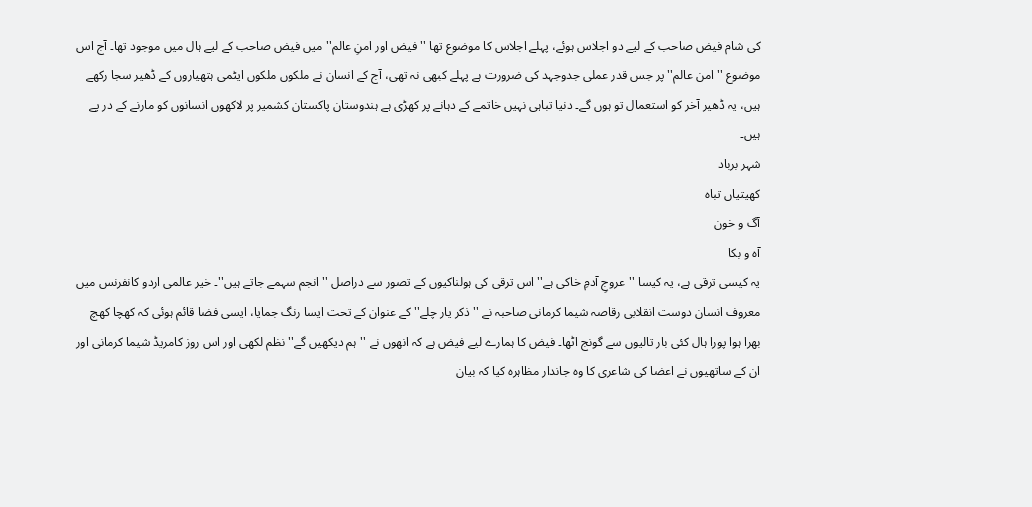کی شام فیض صاحب کے لیے دو اجلاس ہوئے، پہلے اجلاس کا موضوع تھا ''فیض اور امنِ عالم'' میں فیض صاحب کے لیے ہال میں موجود تھا۔ آج اس موضوع ''امن عالم'' پر جس قدر عملی جدوجہد کی ضرورت ہے پہلے کبھی نہ تھی، آج کے انسان نے ملکوں ملکوں ایٹمی ہتھیاروں کے ڈھیر سجا رکھے ہیں، یہ ڈھیر آخر کو استعمال تو ہوں گے۔ دنیا تباہی نہیں خاتمے کے دہانے پر کھڑی ہے ہندوستان پاکستان کشمیر پر لاکھوں انسانوں کو مارنے کے در پے ہیں۔
شہر برباد
کھیتیاں تباہ
آگ و خون
آہ و بکا
یہ کیسی ترقی ہے، یہ کیسا ''عروجِ آدمِ خاکی ہے'' اس ترقی کی ہولناکیوں کے تصور سے دراصل ''انجم سہمے جاتے ہیں''۔ خیر عالمی اردو کانفرنس میں معروف انسان دوست انقلابی رقاصہ شیما کرمانی صاحبہ نے ''ذکر یار چلے'' کے عنوان کے تحت ایسا رنگ جمایا، ایسی فضا قائم ہوئی کہ کھچا کھچ بھرا ہوا پورا ہال کئی بار تالیوں سے گونج اٹھا۔ فیض کا ہمارے لیے فیض ہے کہ انھوں نے ''ہم دیکھیں گے'' نظم لکھی اور اس روز کامریڈ شیما کرمانی اور ان کے ساتھیوں نے اعضا کی شاعری کا وہ جاندار مظاہرہ کیا کہ بیان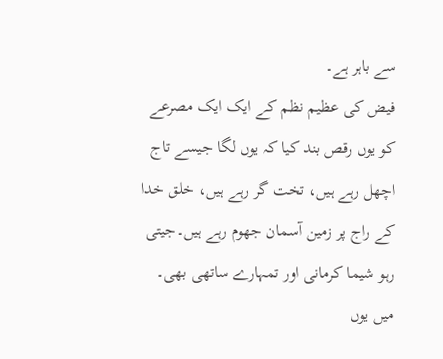سے باہر ہے۔
فیض کی عظیم نظم کے ایک ایک مصرعے کو یوں رقص بند کیا کہ یوں لگا جیسے تاج اچھل رہے ہیں، تخت گر رہے ہیں، خلق خدا کے راج پر زمین آسمان جھوم رہے ہیں۔جیتی رہو شیما کرمانی اور تمہارے ساتھی بھی۔ میں یوں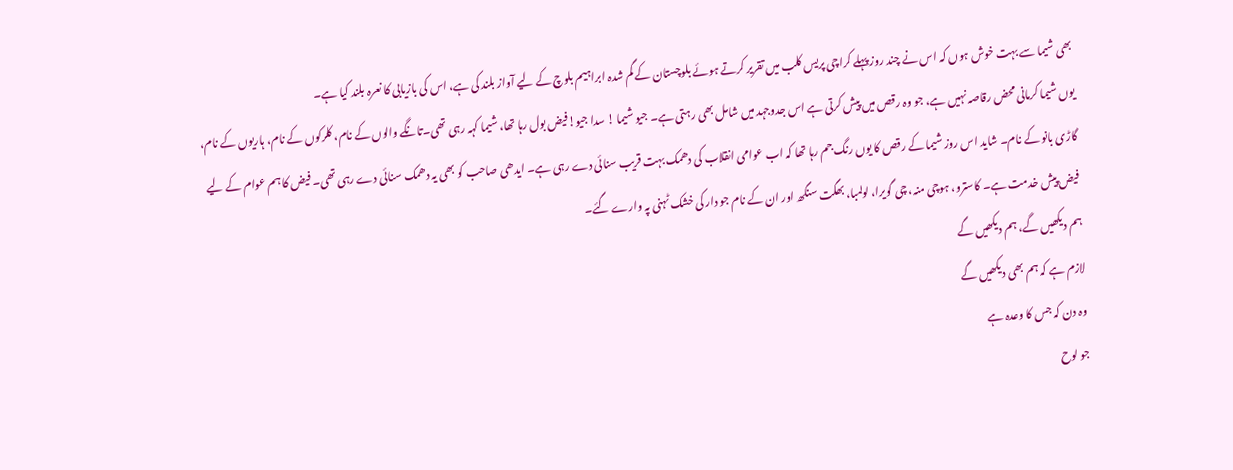بھی شیما سے بہت خوش ہوں کہ اس نے چند روز پہلے کراچی پریس کلب میں تقریر کرتے ہوئے بلوچستان کے گم شدہ ابراہیم بلوچ کے لیے آواز بلند کی ہے، اس کی بازیابی کا نعرہ بلند کیا ہے۔
یوں شیما کرمانی محض رقاصہ نہیں ہے، جو وہ رقص میں پیش کرتی ہے اس جدوجہد میں شامل بھی رہتی ہے۔ جیو شیما ! سدا جیو!فیض بول رہا تھا، شیما کہہ رہی تھی۔تانگے والوں کے نام، کلرکوں کے نام، ہاریوں کے نام، گاڑی بانو کے نام۔ شاید اس روز شیما کے رقص کا یوں رنگ جم رہا تھا کہ اب عوامی انقلاب کی دھمک بہت قریب سنائی دے رہی ہے۔ ایدھی صاحب کو بھی یہ دھمک سنائی دے رہی تھی۔ فیض کا ہم عوام کے لیے فیض پیش خدمت ہے۔ کاسترو، ہوچی منہ، چی گویرا، لولمبا، بھگت سنگھ اور ان کے نام جو دار کی خشک ٹہنی پہ وارے گئے۔
ہم دیکھیں گے، ہم دیکھیں گے
لازم ہے کہ ہم بھی دیکھیں گے
وہ دن کہ جس کا وعدہ ہے
جو لوح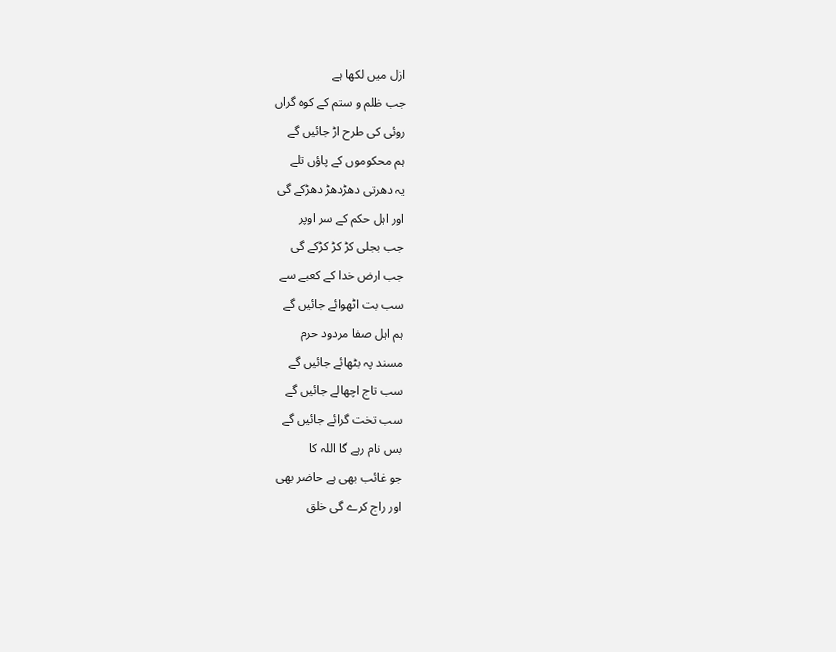ازل میں لکھا ہے
جب ظلم و ستم کے کوہ گراں
روئی کی طرح اڑ جائیں گے
ہم محکوموں کے پاؤں تلے
یہ دھرتی دھڑدھڑ دھڑکے گی
اور اہل حکم کے سر اوپر
جب بجلی کڑ کڑ کڑکے گی
جب ارض خدا کے کعبے سے
سب بت اٹھوائے جائیں گے
ہم اہل صفا مردود حرم
مسند پہ بٹھائے جائیں گے
سب تاج اچھالے جائیں گے
سب تخت گرائے جائیں گے
بس نام رہے گا اللہ کا
جو غائب بھی ہے حاضر بھی
اور راج کرے گی خلق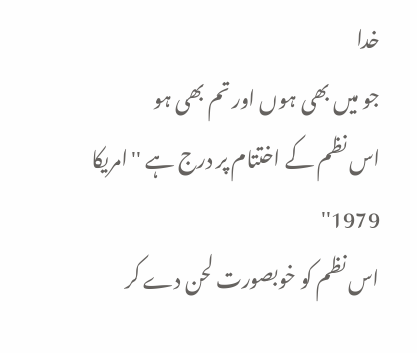خدا
جو میں بھی ہوں اور تم بھی ہو
اس نظم کے اختتام پر درج ہے ''امریکا 1979''
اس نظم کو خوبصورت لحن دے کر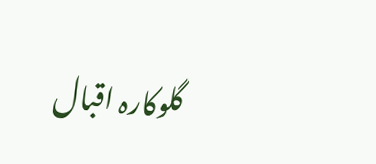گلوکارہ اقبال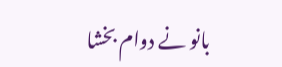بانو نے دوام بخشا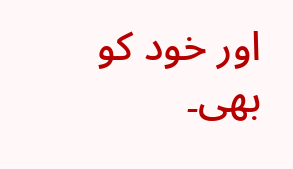اور خود کو بھی۔